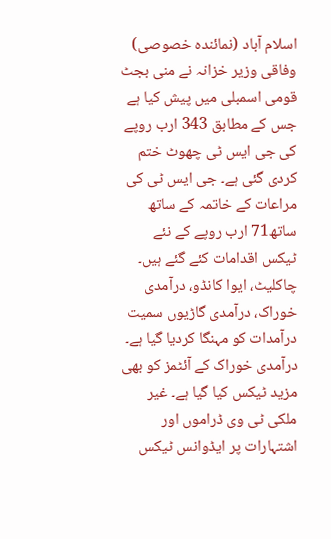اسلام آباد (نمائندہ خصوصی) وفاقی وزیر خزانہ نے منی بجٹ قومی اسمبلی میں پیش کیا ہے جس کے مطابق 343 ارب روپے کی جی ایس ٹی چھوٹ ختم کردی گئی ہے۔ جی ایس ٹی کی مراعات کے خاتمہ کے ساتھ ساتھ71 ارب روپے کے نئے ٹیکس اقدامات کئے گئے ہیں۔ چاکلیٹ، ایوا کانڈو، درآمدی خوراک، درآمدی گاڑیوں سمیت درآمدات کو مہنگا کردیا گیا ہے۔ درآمدی خوراک کے آئٹمز کو بھی مزید ٹیکس کیا گیا ہے۔ غیر ملکی ٹی وی ڈراموں اور اشتہارات پر ایڈوانس ٹیکس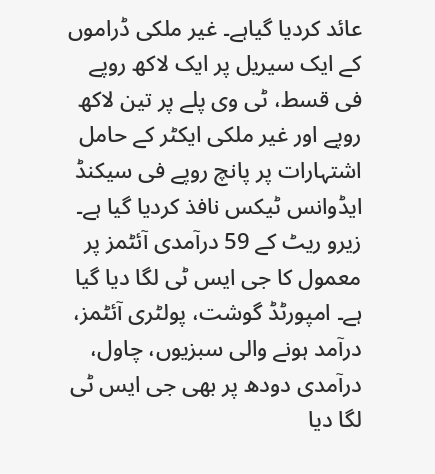عائد کردیا گیاہے۔ غیر ملکی ڈراموں کے ایک سیریل پر ایک لاکھ روپے فی قسط، ٹی وی پلے پر تین لاکھ روپے اور غیر ملکی ایکٹر کے حامل اشتہارات پر پانچ روپے فی سیکنڈ ایڈوانس ٹیکس نافذ کردیا گیا ہے۔ زیرو ریٹ کے 59 درآمدی آئٹمز پر معمول کا جی ایس ٹی لگا دیا گیا ہے۔ امپورٹڈ گوشت، پولٹری آئٹمز، درآمد ہونے والی سبزیوں، چاول، درآمدی دودھ پر بھی جی ایس ٹی لگا دیا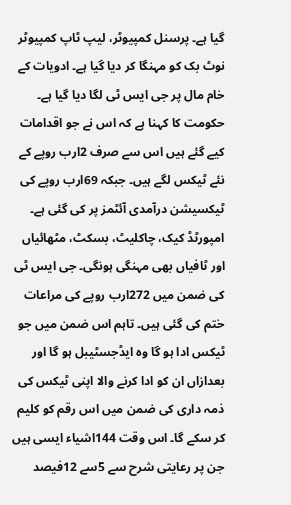گیا ہے۔ پرسنل کمپیوٹر، لیپ ٹاپ کمپیوٹر نوٹ بک کو مہنگا کر دیا گیا ہے۔ ادویات کے خام مال پر جی ایس ٹی لگا دیا گیا ہے۔ حکومت کا کہنا ہے کہ اس نے جو اقدامات کیے گئے ہیں اس سے صرف 2ارب روپے کے نئے ٹیکس لگے ہیں۔ جبکہ 69ارب روپے کی ٹیکسیشن درآمدی آئٹمز پر کی گئی ہے۔ امپورٹڈ کیک، چاکلیٹ، بسکٹ، مٹھائیاں اور ٹافیاں بھی مہنگی ہونگی۔ جی ایس ٹی کی ضمن میں 272ارب روپے کی مراعات ختم کی گئی ہیں۔ تاہم اس ضمن میں جو ٹیکس ادا ہو گا وہ ایڈجسٹیبل ہو گا اور بعدازاں ان کو ادا کرنے والا اپنی ٹیکس کی ذمہ داری کی ضمن میں اس رقم کو کلیم کر سکے گا۔ اس وقت 144اشیاء ایسی ہیں جن پر رعایتی شرح سے 5سے 12فیصد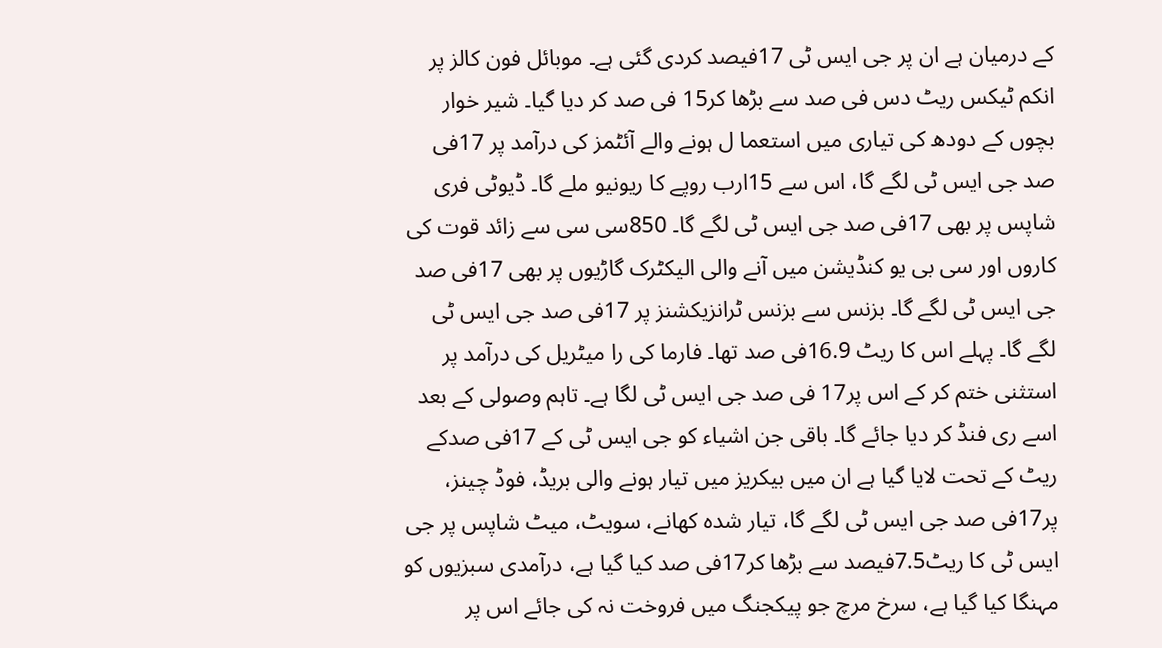کے درمیان ہے ان پر جی ایس ٹی 17فیصد کردی گئی ہے۔ موبائل فون کالز پر انکم ٹیکس ریٹ دس فی صد سے بڑھا کر15 فی صد کر دیا گیا۔ شیر خوار بچوں کے دودھ کی تیاری میں استعما ل ہونے والے آئٹمز کی درآمد پر 17فی صد جی ایس ٹی لگے گا، اس سے 15ارب روپے کا ریونیو ملے گا۔ ڈیوٹی فری شاپس پر بھی 17فی صد جی ایس ٹی لگے گا۔ 850سی سی سے زائد قوت کی کاروں اور سی بی یو کنڈیشن میں آنے والی الیکٹرک گاڑیوں پر بھی 17فی صد جی ایس ٹی لگے گا۔ بزنس سے بزنس ٹرانزیکشنز پر 17فی صد جی ایس ٹی لگے گا۔ پہلے اس کا ریٹ 16.9فی صد تھا۔ فارما کی را میٹریل کی درآمد پر استثنی ختم کر کے اس پر17 فی صد جی ایس ٹی لگا ہے۔ تاہم وصولی کے بعد اسے ری فنڈ کر دیا جائے گا۔ باقی جن اشیاء کو جی ایس ٹی کے 17فی صدکے ریٹ کے تحت لایا گیا ہے ان میں بیکریز میں تیار ہونے والی بریڈ، فوڈ چینز، پر17فی صد جی ایس ٹی لگے گا، تیار شدہ کھانے، سویٹ، میٹ شاپس پر جی ایس ٹی کا ریٹ7.5فیصد سے بڑھا کر17فی صد کیا گیا ہے، درآمدی سبزیوں کو مہنگا کیا گیا ہے، سرخ مرچ جو پیکجنگ میں فروخت نہ کی جائے اس پر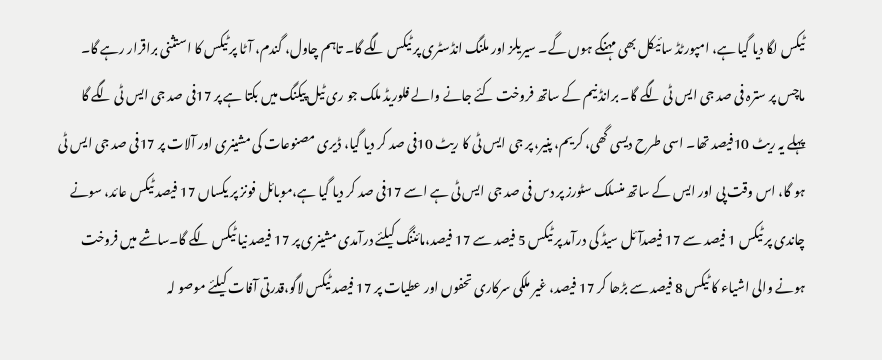ٹیکس لگا دیا گیا ہے، امپورٹڈ سائیکل بھی مہنگے ہوں گے۔ سیریلز اور ملنگ انڈسٹری پر ٹیکس لگے گا۔ تاہم چاول، گندم، آٹا پر ٹیکس کا استثنی براقرار رہے گا۔ ماچس پر سترہ فی صد جی ایس ٹی لگے گا۔ برانڈ نیم کے ساتھ فروخت کئے جانے والے فلوریڈ ملک جو ری ٹیل پیکنگ میں بکتا ہے پر 17فی صد جی ایس ٹی لگے گا پہلے یہ ریٹ 10فیصد تھا۔ اسی طرح دیسی گھی، کریم، پنیر، پر جی ایس ٹی کا ریٹ 10فی صد کر دیا گیا، ڈیری مصنوعات کی مشینری اور آلات پر 17فی صد جی ایس ٹی ہو گا، اس وقت پی اور ایس کے ساتھ منسلک سٹورز پر دس فی صد جی ایس ٹی ہے اسے 17فی صد کر دیا گیا ہے،موبائل فونز پر یکساں 17 فیصد ٹیکس عائد، سونے چاندی پر ٹیکس 1 فیصد سے 17 فیصدآئل سیڈ کی درآمد پر ٹیکس 5 فیصد سے 17 فیصد،مائننگ کیلئے درآمدی مشینری پر 17 فیصد نیا ٹیکس لگے گا۔ساشے میں فروخت ہونے والی اشیاء کا ٹیکس 8 فیصد سے بڑھا کر 17 فیصد، غیر ملکی سرکاری تحفوں اور عطیات پر 17 فیصد ٹیکس لاگو،قدرتی آفات کیلئے موصو لہ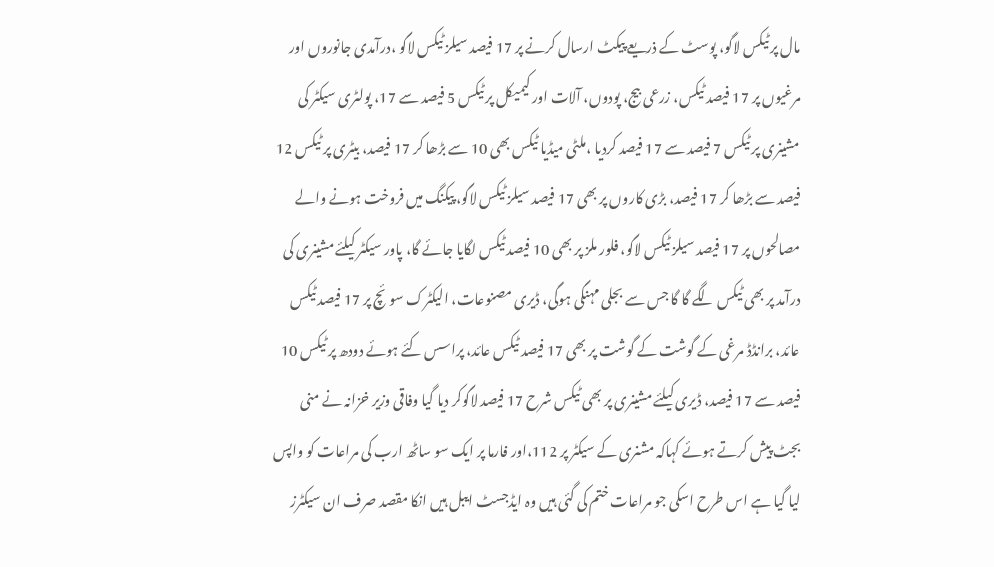مال پر ٹیکس لاگو، پوسٹ کے ذریعے پیکٹ ارسال کرنے پر 17 فیصد سیلز ٹیکس لاگو ،درآمدی جانوروں اور مرغیوں پر 17 فیصد ٹیکس، زرعی بیج، پودوں، آلات اور کیمیکل پر ٹیکس 5 فیصد سے 17، پولٹری سیکٹر کی مشینری پر ٹیکس 7 فیصد سے 17 فیصد کردیا ،ملٹی میڈیا ٹیکس بھی 10 سے بڑھا کر 17 فیصد، بیٹری پر ٹیکس 12 فیصد سے بڑھا کر 17 فیصد، بڑی کاروں پر بھی 17 فیصد سیلز ٹیکس لاگو، پیکنگ میں فروخت ہونے والے مصالحوں پر 17 فیصد سیلز ٹیکس لاگو، فلور ملز پر بھی 10 فیصد ٹیکس لگایا جائے گا، پاور سیکٹر کیلئے مشینری کی درآمد پر بھی ٹیکس لگے گا گا جس سے بجلی مہنگی ہوگی، ڈیری مصنوعات، الیکٹرک سوئچ پر 17 فیصد ٹیکس عائد، برانڈڈ مرغی کے گوشت کے گوشت پر بھی 17 فیصد ٹیکس عائد، پراسس کئے ہوئے دودھ پر ٹیکس 10 فیصد سے 17 فیصد، ڈیری کیلئے مشینری پر بھی ٹیکس شرح 17 فیصد لاگوکر دیا گیا وفاقی وزیر خزانہ نے منی بجٹ پیش کرتے ہوئے کہاکہ مشنری کے سیکٹر پر 112،اور فارما پر ایک سو ساٹھ ارب کی مراعات کو واپس لیا گیا ہے اس طرح اسکی جو مراعات ختم کی گئی ہیں وہ ایڈجسٹ ایبل ہیں انکا مقصد صرف ان سیکٹرز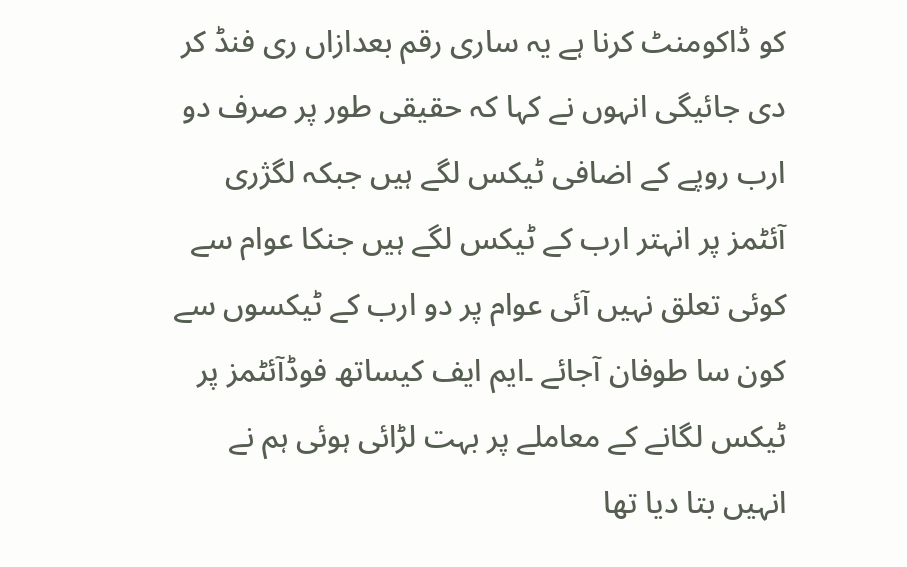کو ڈاکومنٹ کرنا ہے یہ ساری رقم بعدازاں ری فنڈ کر دی جائیگی انہوں نے کہا کہ حقیقی طور پر صرف دو ارب روپے کے اضافی ٹیکس لگے ہیں جبکہ لگژری آئٹمز پر انہتر ارب کے ٹیکس لگے ہیں جنکا عوام سے کوئی تعلق نہیں آئی عوام پر دو ارب کے ٹیکسوں سے کون سا طوفان آجائے ۔ایم ایف کیساتھ فوڈآئٹمز پر ٹیکس لگانے کے معاملے پر بہت لڑائی ہوئی ہم نے انہیں بتا دیا تھا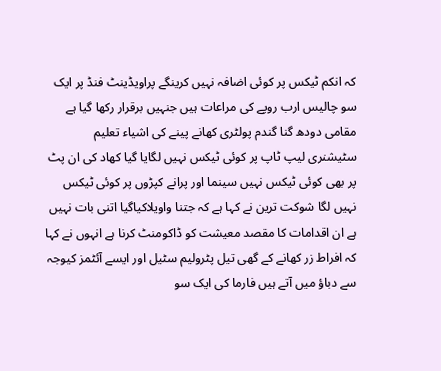کہ انکم ٹیکس پر کوئی اضافہ نہیں کرینگے پراویڈینٹ فنڈ پر ایک سو چالیس ارب روپے کی مراعات ہیں جنہیں برقرار رکھا گیا ہے مقامی دودھ گنا گندم پولٹری کھانے پینے کی اشیاء تعلیم سٹیشنری لیپ ٹاپ پر کوئی ٹیکس نہیں لگایا گیا کھاد کی ان پٹ پر بھی کوئی ٹیکس نہیں سینما اور پرانے کپڑوں پر کوئی ٹیکس نہیں لگا شوکت ترین نے کہا ہے کہ جتنا واویلاکیاگیا اتنی بات نہیں ہے ان اقدامات کا مقصد معیشت کو ڈاکومنٹ کرنا ہے انہوں نے کہا کہ افراط زر کھانے کے گھی تیل پٹرولیم سٹیل اور ایسے آئٹمز کیوجہ سے دباؤ میں آتے ہیں فارما کی ایک سو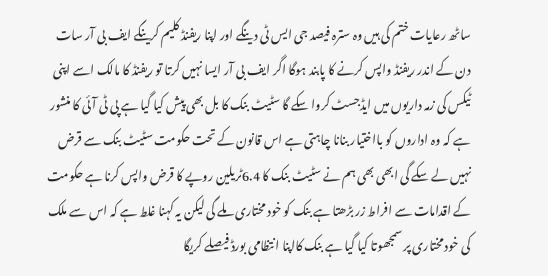ساٹھ رعایات ختم کی ہیں وہ سترہ فیصد جی ایس ٹی دینگے اور اپنا ریفنڈ کلیم کرینگے ایف بی آر سات دن کے اندر ریفنڈ واپس کرنے کا پابند ہوگا اگر ایف بی آر ایسا نہیں کرتا تو ریفنڈ کا مالک اسے اپنی ٹیکس کی زمہ داریوں میں ایڈجسٹ کروا سکے گا سٹیٹ بنک کا بل بھی پیش کیا گیا ہے پی ٹی آئی کا منشور ہے کہ وہ اداروں کو بااختیار بنانا چاہتی ہے اس قانون کے تحت حکومت سٹیٹ بنک سے قرض نہیں لے سکے گی ابھی بھی ہم نے سٹیٹ بنک کا 6.4ٹریلین روپے کا قرض واپس کرنا ہے حکومت کے اقدامات سے افراط زر بڑھتا ہے بنک کو خود مختاری ملے گی لیکن یہ کہنا غلط ہے کہ اس سے ملک کی خود مختاری پر سمجھوتا کیا گیا ہے بنک کااپنا انتظامی بورڈ فیصلے کریگا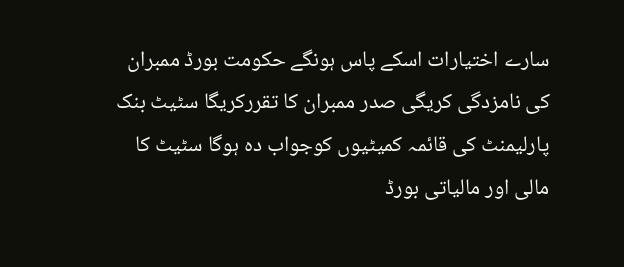سارے اختیارات اسکے پاس ہونگے حکومت بورڈ ممبران کی نامزدگی کریگی صدر ممبران کا تقررکریگا سٹیٹ بنک پارلیمنٹ کی قائمہ کمیٹیوں کوجواب دہ ہوگا سٹیٹ کا مالی اور مالیاتی بورڈ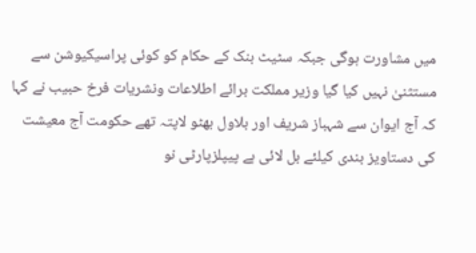میں مشاورت ہوگی جبکہ سٹیٹ بنک کے حکام کو کوئی پراسیکیوشن سے مستثنیٰ نہیں کیا گیا وزیر مملکت برائے اطلاعات ونشریات فرخ حبیب نے کہا کہ آج ایوان سے شہباز شریف اور بلاول بھٹو لاپتہ تھے حکومت آج معیشت کی دستاویز بندی کیلئے بل لائی ہے پیپلزپارٹی نو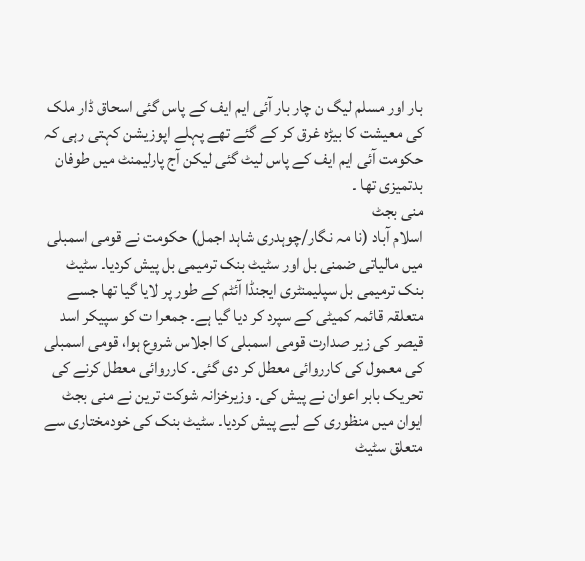بار اور مسلم لیگ ن چار بار آئی ایم ایف کے پاس گئی اسحاق ڈار ملک کی معیشت کا بیڑہ غرق کر کے گئے تھے پہلے اپوزیشن کہتی رہی کہ حکومت آئی ایم ایف کے پاس لیٹ گئی لیکن آج پارلیمنٹ میں طوفان بدتمیزی تھا ۔
منی بجٹ
اسلام آباد (نا مہ نگار/چوہدری شاہد اجمل) حکومت نے قومی اسمبلی میں مالیاتی ضمنی بل اور سٹیٹ بنک ترمیمی بل پیش کردیا۔ سٹیٹ بنک ترمیمی بل سپلیمنٹری ایجنڈا آئٹم کے طور پر لایا گیا تھا جسے متعلقہ قائمہ کمیٹی کے سپرد کر دیا گیا ہے۔ جمعرا ت کو سپیکر اسد قیصر کی زیر صدارت قومی اسمبلی کا اجلاس شروع ہوا، قومی اسمبلی کی معمول کی کارروائی معطل کر دی گئی۔ کارروائی معطل کرنے کی تحریک بابر اعوان نے پیش کی۔ وزیرخزانہ شوکت ترین نے منی بجٹ ایوان میں منظوری کے لیے پیش کردیا۔ سٹیٹ بنک کی خودمختاری سے متعلق سٹیٹ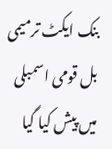بنک ایکٹ ترمیمی بل قومی اسمبلی میں پیش کیا گیا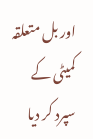اور بل متعلقہ کمیٹی کے سپرد کر دیا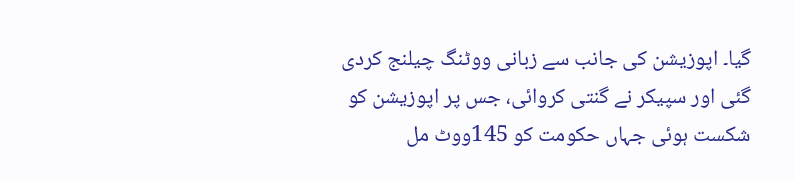گیا۔ اپوزیشن کی جانب سے زبانی ووٹنگ چیلنج کردی گئی اور سپیکر نے گنتی کروائی، جس پر اپوزیشن کو شکست ہوئی جہاں حکومت کو 145ووٹ مل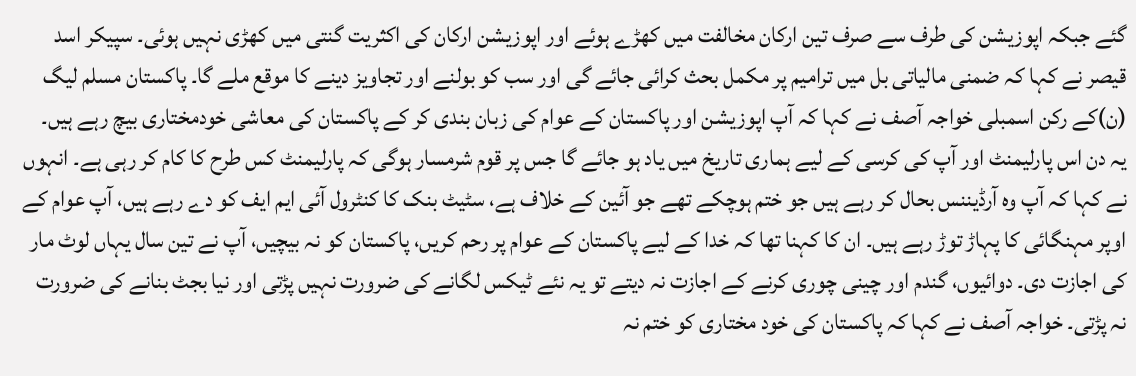گئے جبکہ اپوزیشن کی طرف سے صرف تین ارکان مخالفت میں کھڑے ہوئے اور اپوزیشن ارکان کی اکثریت گنتی میں کھڑی نہیں ہوئی۔ سپیکر اسد قیصر نے کہا کہ ضمنی مالیاتی بل میں ترامیم پر مکمل بحث کرائی جائے گی اور سب کو بولنے اور تجاویز دینے کا موقع ملے گا۔ پاکستان مسلم لیگ (ن)کے رکن اسمبلی خواجہ آصف نے کہا کہ آپ اپوزیشن اور پاکستان کے عوام کی زبان بندی کر کے پاکستان کی معاشی خودمختاری بیچ رہے ہیں۔ یہ دن اس پارلیمنٹ اور آپ کی کرسی کے لیے ہماری تاریخ میں یاد ہو جائے گا جس پر قوم شرمسار ہوگی کہ پارلیمنٹ کس طرح کا کام کر رہی ہے۔ انہوں نے کہا کہ آپ وہ آرڈیننس بحال کر رہے ہیں جو ختم ہوچکے تھے جو آئین کے خلاف ہے، سٹیٹ بنک کا کنٹرول آئی ایم ایف کو دے رہے ہیں، آپ عوام کے اوپر مہنگائی کا پہاڑ توڑ رہے ہیں۔ ان کا کہنا تھا کہ خدا کے لیے پاکستان کے عوام پر رحم کریں، پاکستان کو نہ بیچیں، آپ نے تین سال یہاں لوٹ مار کی اجازت دی۔ دوائیوں، گندم اور چینی چوری کرنے کے اجازت نہ دیتے تو یہ نئے ٹیکس لگانے کی ضرورت نہیں پڑتی اور نیا بجٹ بنانے کی ضرورت نہ پڑتی۔ خواجہ آصف نے کہا کہ پاکستان کی خود مختاری کو ختم نہ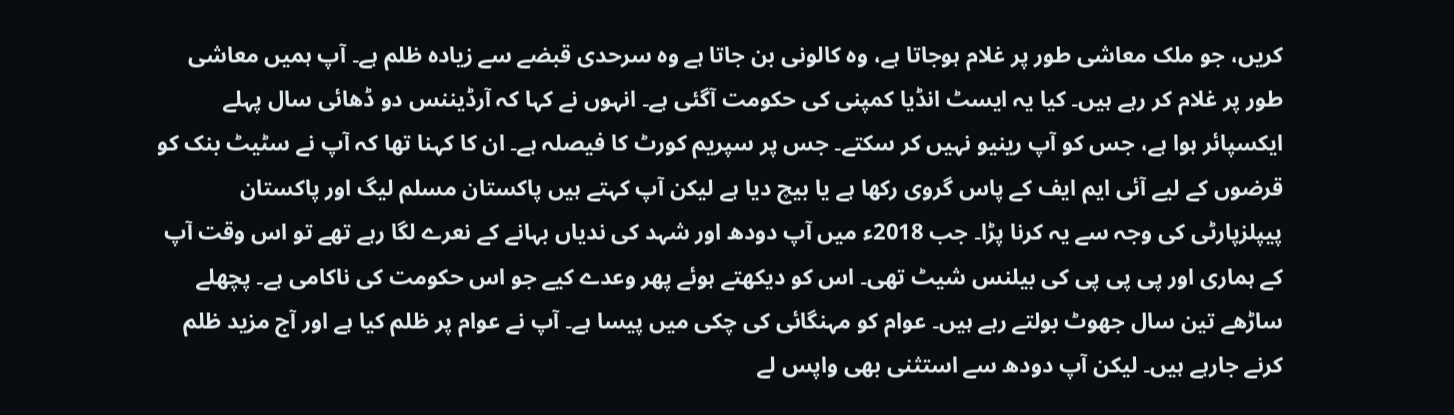کریں، جو ملک معاشی طور پر غلام ہوجاتا ہے، وہ کالونی بن جاتا ہے وہ سرحدی قبضے سے زیادہ ظلم ہے۔ آپ ہمیں معاشی طور پر غلام کر رہے ہیں۔ کیا یہ ایسٹ انڈیا کمپنی کی حکومت آگئی ہے۔ انہوں نے کہا کہ آرڈیننس دو ڈھائی سال پہلے ایکسپائر ہوا ہے، جس کو آپ رینیو نہیں کر سکتے۔ جس پر سپریم کورٹ کا فیصلہ ہے۔ ان کا کہنا تھا کہ آپ نے سٹیٹ بنک کو قرضوں کے لیے آئی ایم ایف کے پاس گروی رکھا ہے یا بیچ دیا ہے لیکن آپ کہتے ہیں پاکستان مسلم لیگ اور پاکستان پیپلزپارٹی کی وجہ سے یہ کرنا پڑا۔ جب 2018ء میں آپ دودھ اور شہد کی ندیاں بہانے کے نعرے لگا رہے تھے تو اس وقت آپ کے ہماری اور پی پی پی کی بیلنس شیٹ تھی۔ اس کو دیکھتے ہوئے پھر وعدے کیے جو اس حکومت کی ناکامی ہے۔ پچھلے ساڑھے تین سال جھوٹ بولتے رہے ہیں۔ عوام کو مہنگائی کی چکی میں پیسا ہے۔ آپ نے عوام پر ظلم کیا ہے اور آج مزید ظلم کرنے جارہے ہیں۔ لیکن آپ دودھ سے استثنی بھی واپس لے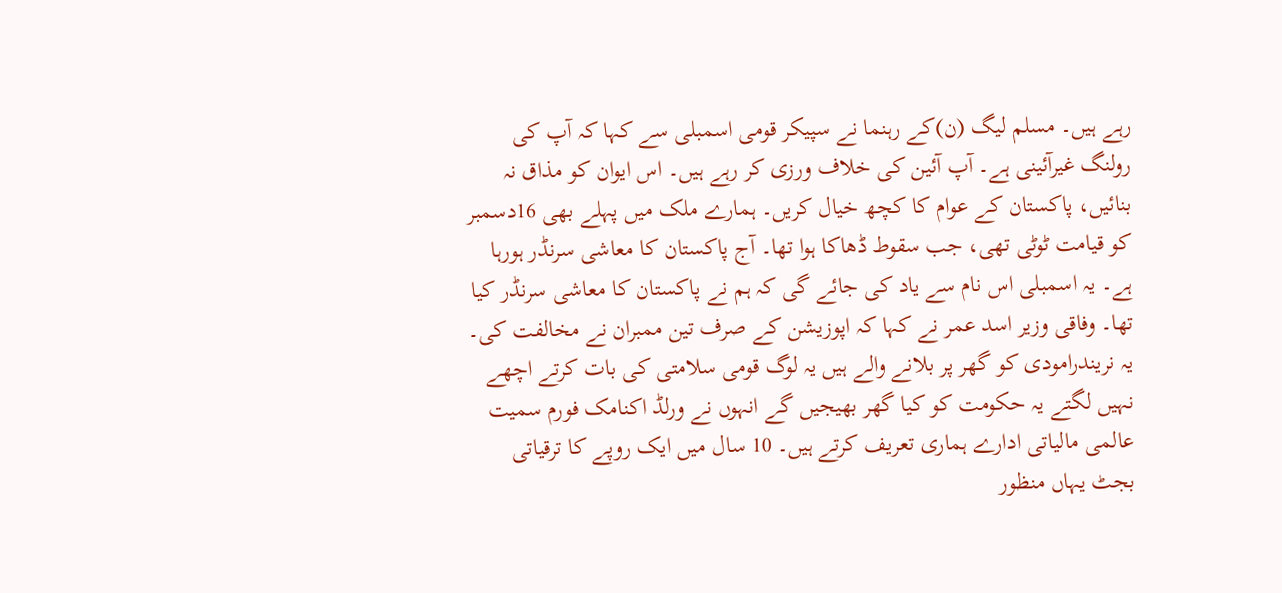رہے ہیں۔ مسلم لیگ (ن)کے رہنما نے سپیکر قومی اسمبلی سے کہا کہ آپ کی رولنگ غیرآئینی ہے۔ آپ آئین کی خلاف ورزی کر رہے ہیں۔ اس ایوان کو مذاق نہ بنائیں، پاکستان کے عوام کا کچھ خیال کریں۔ ہمارے ملک میں پہلے بھی 16دسمبر کو قیامت ٹوٹی تھی، جب سقوط ڈھاکا ہوا تھا۔ آج پاکستان کا معاشی سرنڈر ہورہا ہے۔ یہ اسمبلی اس نام سے یاد کی جائے گی کہ ہم نے پاکستان کا معاشی سرنڈر کیا تھا۔ وفاقی وزیر اسد عمر نے کہا کہ اپوزیشن کے صرف تین ممبران نے مخالفت کی۔ یہ نریندرامودی کو گھر پر بلانے والے ہیں یہ لوگ قومی سلامتی کی بات کرتے اچھے نہیں لگتے یہ حکومت کو کیا گھر بھیجیں گے انہوں نے ورلڈ اکنامک فورم سمیت عالمی مالیاتی ادارے ہماری تعریف کرتے ہیں۔ 10 سال میں ایک روپے کا ترقیاتی بجٹ یہاں منظور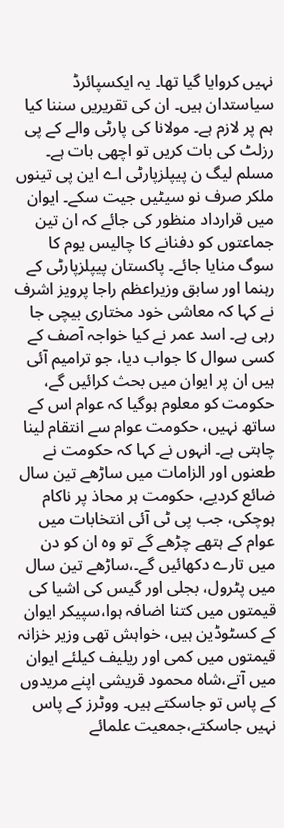نہیں کروایا گیا تھا۔ یہ ایکسپائرڈ سیاستدان ہیں۔ ان کی تقریریں سننا کیا ہم پر لازم ہے۔ مولانا کی پارٹی والے کے پی رزلٹ کی بات کریں تو اچھی بات ہے۔ مسلم لیگ ن پیپلزپارٹی اے این پی تینوں ملکر صرف نو سیٹیں جیت سکے۔ ایوان میں قرارداد منظور کی جائے کہ ان تین جماعتوں کو دفنانے کا چالیس یوم کا سوگ منایا جائے۔ پاکستان پیپلزپارٹی کے رہنما اور سابق وزیراعظم راجا پرویز اشرف نے کہا کہ معاشی خود مختاری بیچی جا رہی ہے۔ اسد عمر نے کیا خواجہ آصف کے کسی سوال کا جواب دیا، جو ترامیم آئی ہیں ان پر ایوان میں بحث کرائیں گے، حکومت کو معلوم ہوگیا کہ عوام اس کے ساتھ نہیں، حکومت عوام سے انتقام لینا چاہتی ہے۔ انہوں نے کہا کہ حکومت نے طعنوں اور الزامات میں ساڑھے تین سال ضائع کردیے، حکومت ہر محاذ پر ناکام ہوچکی، جب پی ٹی آئی انتخابات میں عوام کے ہتھے چڑھے گے تو وہ ان کو دن میں تارے دکھائیں گے۔،ساڑھے تین سال میں پٹرول، بجلی اور گیس کی اشیا کی قیمتوں میں کتنا اضافہ ہوا،سپیکر ایوان کے کسٹوڈین ہیں، خواہش تھی وزیر خزانہ قیمتوں میں کمی اور ریلیف کیلئے ایوان میں آتے،شاہ محمود قریشی اپنے مریدوں کے پاس تو جاسکتے ہیں۔ ووٹرز کے پاس نہیں جاسکتے،جمعیت علمائے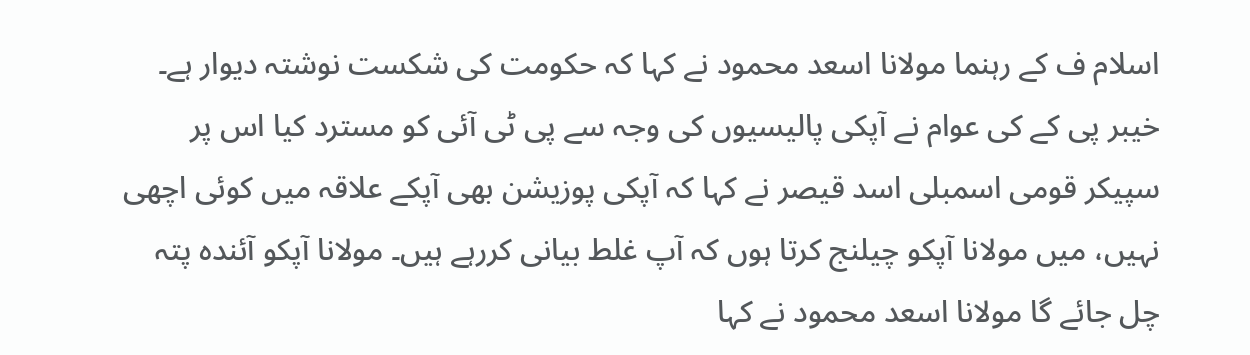اسلام ف کے رہنما مولانا اسعد محمود نے کہا کہ حکومت کی شکست نوشتہ دیوار ہے۔ خیبر پی کے کی عوام نے آپکی پالیسیوں کی وجہ سے پی ٹی آئی کو مسترد کیا اس پر سپیکر قومی اسمبلی اسد قیصر نے کہا کہ آپکی پوزیشن بھی آپکے علاقہ میں کوئی اچھی نہیں، میں مولانا آپکو چیلنج کرتا ہوں کہ آپ غلط بیانی کررہے ہیں۔ مولانا آپکو آئندہ پتہ چل جائے گا مولانا اسعد محمود نے کہا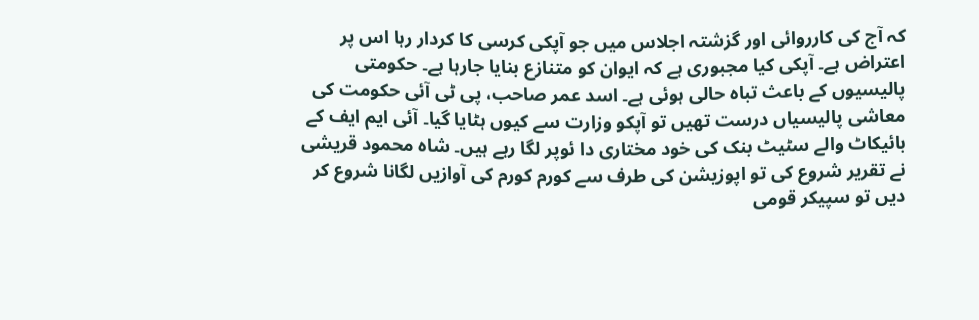کہ آج کی کارروائی اور گزشتہ اجلاس میں جو آپکی کرسی کا کردار رہا اس پر اعتراض ہے۔ آپکی کیا مجبوری ہے کہ ایوان کو متنازع بنایا جارہا ہے۔ حکومتی پالیسیوں کے باعث تباہ حالی ہوئی ہے۔ اسد عمر صاحب، پی ٹی آئی حکومت کی معاشی پالیسیاں درست تھیں تو آپکو وزارت سے کیوں ہٹایا گیا۔ آئی ایم ایف کے بائیکاٹ والے سٹیٹ بنک کی خود مختاری دا ئوپر لگا رہے ہیں۔ شاہ محمود قریشی نے تقریر شروع کی تو اپوزیشن کی طرف سے کورم کورم کی آوازیں لگانا شروع کر دیں تو سپیکر قومی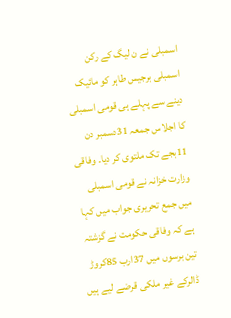اسمبلی نے ن لیگ کے رکن اسمبلی برجیس طاہر کو مائیک دینے سے پہلے ہی قومی اسمبلی کا اجلاس جمعہ 31دسمبر دن 11بجے تک ملتوی کر دیا۔ وفاقی وزارت خزانہ نے قومی اسمبلی میں جمع تحریری جواب میں کہا ہے کہ وفاقی حکومت نے گزشتہ تین برسوں میں 37ارب 85کروڑ ڈالرکے غیر ملکی قرضے لیے ہیں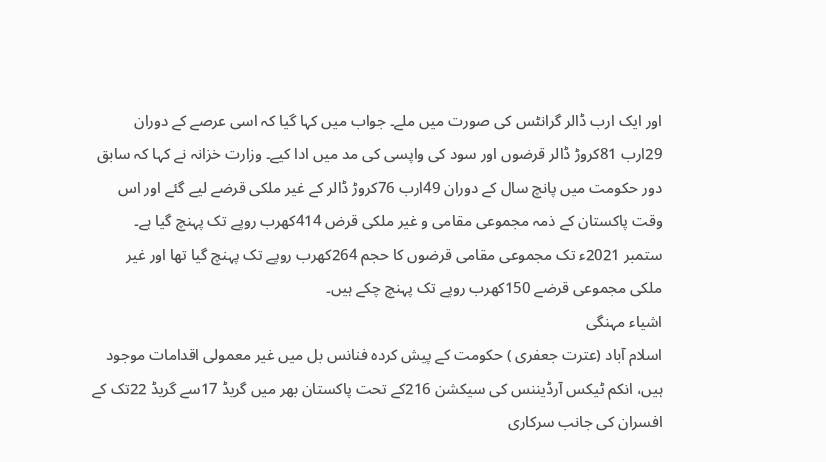اور ایک ارب ڈالر گرانٹس کی صورت میں ملے۔ جواب میں کہا گیا کہ اسی عرصے کے دوران 29ارب 81کروڑ ڈالر قرضوں اور سود کی واپسی کی مد میں ادا کیے۔ وزارت خزانہ نے کہا کہ سابق دور حکومت میں پانچ سال کے دوران 49ارب 76کروڑ ڈالر کے غیر ملکی قرضے لیے گئے اور اس وقت پاکستان کے ذمہ مجموعی مقامی و غیر ملکی قرض 414کھرب روپے تک پہنچ گیا ہے۔ ستمبر 2021ء تک مجموعی مقامی قرضوں کا حجم 264کھرب روپے تک پہنچ گیا تھا اور غیر ملکی مجموعی قرضے 150کھرب روپے تک پہنچ چکے ہیں۔
اشیاء مہنگی
اسلام آباد (عترت جعفری ) حکومت کے پیش کردہ فنانس بل میں غیر معمولی اقدامات موجود ہیں، انکم ٹیکس آرڈیننس کی سیکشن 216کے تحت پاکستان بھر میں گریڈ 17سے گریڈ 22تک کے افسران کی جانب سرکاری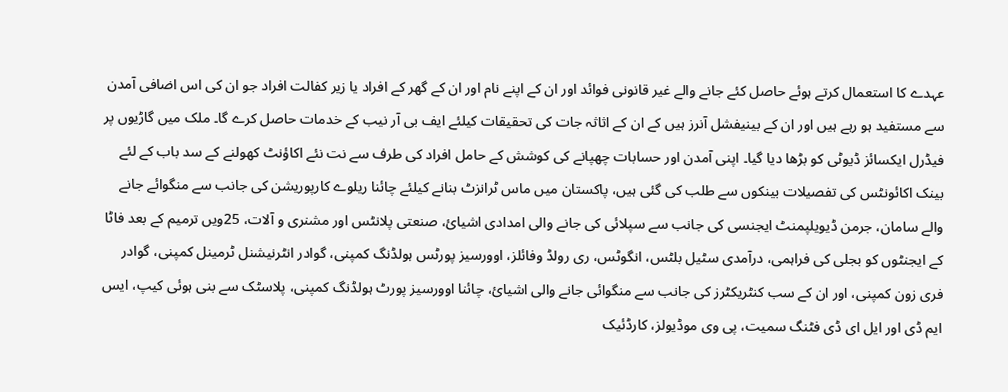عہدے کا استعمال کرتے ہوئے حاصل کئے جانے والے غیر قانونی فوائد اور ان کے اپنے نام اور ان کے گھر کے افراد یا زیر کفالت افراد جو ان کی اس اضافی آمدن سے مستفید ہو رہے ہیں اور ان کے بینیفشل آنرز ہیں کے ان کے اثاثہ جات کی تحقیقات کیلئے ایف بی آر نیب کے خدمات حاصل کرے گا۔ ملک میں گاڑیوں پر فیڈرل ایکسائز ڈیوٹی کو بڑھا دیا گیا۔ اپنی آمدن اور حسابات چھپانے کی کوشش کے حامل افراد کی طرف سے نت نئے اکاؤنٹ کھولنے کے سد باب کے لئے بینک اکائونٹس کی تفصیلات بینکوں سے طلب کی گئی ہیں، پاکستان میں ماس ٹرانزٹ بنانے کیلئے چائنا ریلوے کارپوریشن کی جانب سے منگوائے جانے والے سامان، جرمن ڈیویلپمنٹ ایجنسی کی جانب سے سپلائی کی جانے والی امدادی اشیائ، صنعتی پلانٹس اور مشنری و آلات، 25ویں ترمیم کے بعد فاٹا کے ایجنٹوں کو بجلی کی فراہمی، درآمدی سٹیل بلٹس، انگوٹس، ری رولڈ وفائلز، اوورسیز پورٹس ہولڈنگ کمپنی، گوادر انٹرنیشنل ٹرمینل کمپنی، گوادر فری زون کمپنی، اور ان کے سب کنٹریکٹرز کی جانب سے منگوائی جانے والی اشیائ، چائنا اوورسیز پورٹ ہولڈنگ کمپنی، پلاسٹک سے بنی ہوئی کیپ، ایس ایم ڈی اور ایل ای ڈی فٹنگ سمیت، پی وی موڈیولز، کارڈئیک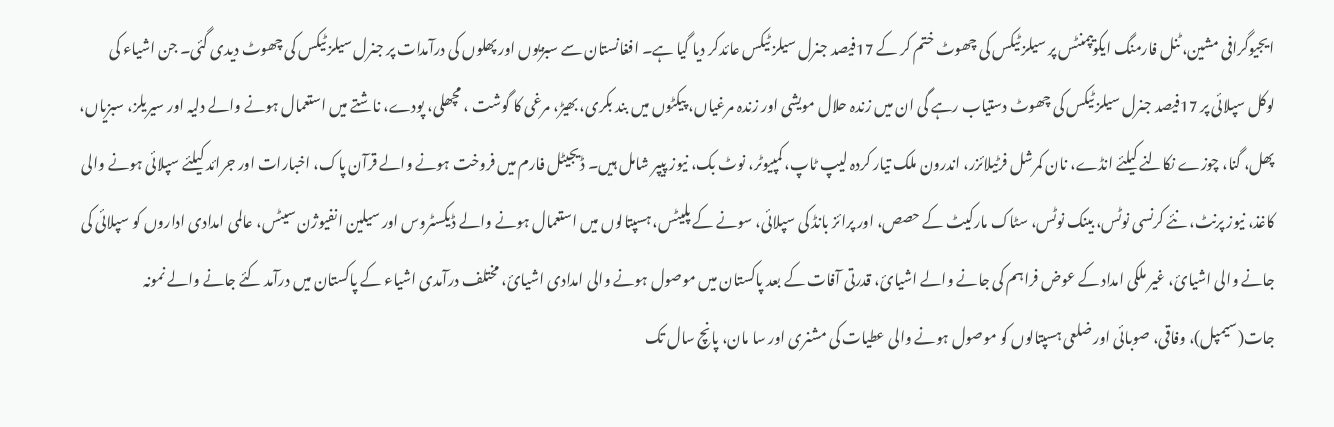ایجیوگرافی مشین، ٹنل فارمنگ ایکویپمنٹس پر سیلز ٹیکس کی چھوٹ ختم کر کے 17فیصد جنرل سیلز ٹیکس عائدکر دیا گیا ہے۔ افغانستان سے سبزیوں اور پھلوں کی درآمدات پر جنرل سیلز ٹیکس کی چھوٹ دیدی گئی۔ جن اشیاء کی لوکل سپلائی پر 17فیصد جنرل سیلز ٹیکس کی چھوٹ دستیاب رہے گی ان میں زندہ حلال مویشی اور زندہ مرغیاں، پیکٹوں میں بند بکری، بھیڑ، مرغی کا گوشت ، مچھلی، پودے، ناشتے میں استعمال ہونے والے دلیہ اور سیریلز، سبزیاں، پھل، گنا، چوزے نکالنے کیلئے انڈے، نان کمرشل فرٹیلائزر، اندرون ملک تیار کردہ لیپ ٹاپ، کمپیوٹر، نوٹ بک، نیوز پیپر شامل ہیں۔ ڈیجیٹل فارم میں فروخت ہونے والے قرآن پاک، اخبارات اور جرائد کیلئے سپلائی ہونے والی کاغذ، نیوز پرنٹ، نئے کرنسی نوٹس، بینک نوٹس، سٹاک مارکیٹ کے حصص، اور پرائز بانڈ کی سپلائی، سونے کے پلیٹس، ہسپتالوں میں استعمال ہونے والے ڈیکسٹروس اور سیلین انفیوژن سیٹس، عالمی امدادی اداروں کو سپلائی کی جانے والی اشیائ، غیر ملکی امداد کے عوض فراہم کی جانے والے اشیائ، قدرتی آفات کے بعد پاکستان میں موصول ہونے والی امدادی اشیائ، مختلف درآمدی اشیاء کے پاکستان میں درآمد کئے جانے والے نمونہ جات(سیمپل)، وفاقی، صوبائی اور ضلعی ہسپتالوں کو موصول ہونے والی عطیات کی مشنری اور سا مان، پانچ سال تک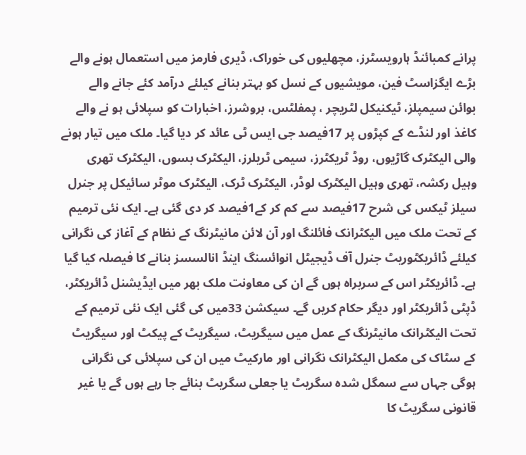پرانے کمبائنڈ ہارویسٹرز، مچھلیوں کی خوراک، ڈیری فارمز میں استعمال ہونے والے بڑے ایگزاسٹ فین، مویشیوں کے نسل کو بہتر بنانے کیلئے درآمد کئے جانے والے بوائن سیمپلز، ٹیکنیکل لٹریچر ، پمفلٹس، بروشرز، اخبارات کو سپلائی ہو نے والے کاغذ اور لنڈے کے کپڑوں پر 17فیصد جی ایس ٹی عائد کر دیا گیا۔ ملک میں تیار ہونے والی الیکٹرک گاڑیوں، روڈ ٹریکٹرز، سیمی ٹریلرز، الیکٹرک بسوں، الیکٹرک تھری وہیل رکشہ، تھری وہیل الیکٹرک لوڈر، الیکٹرک ٹرک، الیکٹرک موٹر سائیکل پر جنرل سیلز ٹیکس کی شرح 17فیصد سے کم کر کے1فیصد کر دی گئی ہے۔ ایک نئی ترمیم کے تحت ملک میں الیکٹرانک فائلنگ اور آن لائن مانیٹرنگ کے نظام کے آغاز کی نگرانی کیلئے ڈائریکٹوریٹ جنرل آف ڈیجیٹل انوائسنگ اینڈ انالسسز بنانے کا فیصلہ کیا گیا ہے۔ ڈائریکٹر اس کے سربراہ ہوں گے ان کی معاونت ملک بھر میں ایڈیشنل ڈائریکٹر، ڈپٹی ڈائریکٹر اور دیگر حکام کریں گے۔ سیکشن 33میں کی گئی ایک نئی ترمیم کے تحت الیکٹرانک مانیٹرنگ کے عمل میں سیگریٹ، سیگریٹ کے پیکٹ اور سیگریٹ کے سٹاک کی مکمل الیکٹرانک نگرانی اور مارکیٹ میں ان کی سپلائی کی نگرانی ہوگی جہاں سے سمگل شدہ سگریٹ یا جعلی سگریٹ بنائے جا رہے ہوں گے یا غیر قانونی سگریٹ کا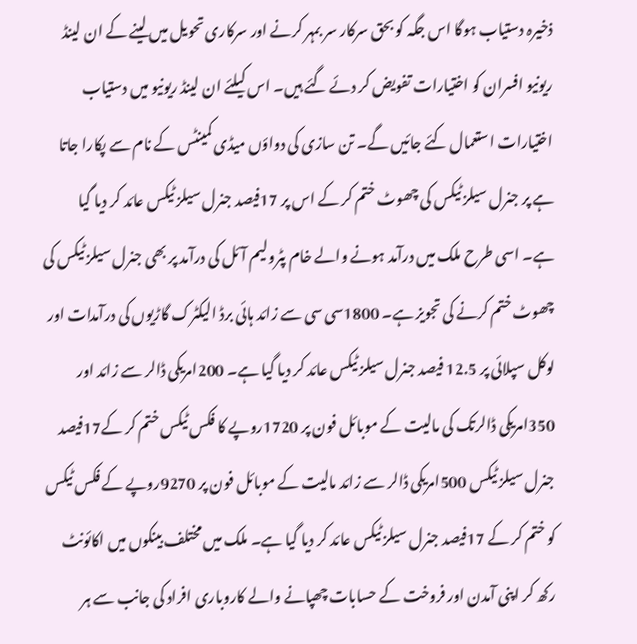ذخیرہ دستیاب ہوگا اس جگہ کو بحق سرکار سر بمہر کرنے اور سرکاری تحویل میں لینے کے ان لینڈ ریونیو افسران کو اختیارات تفویض کر دئے گئے ہیں۔ اس کیلئے ان لینڈ ریونیو میں دستیاب اختیارات استعمال کئے جائیں گے۔ تن سازی کی دواؤں میڈی کمینٹس کے نام سے پکارا جاتا ہے پر جنرل سیلز ٹیکس کی چھوٹ ختم کر کے اس پر 17فیصد جنرل سیلز ٹیکس عائد کر دیا گیا ہے۔ اسی طرح ملک میں درآمد ہونے والے خام پٹرولیم آئل کی درآمد پر بھی جنرل سیلز ٹیکس کی چھوٹ ختم کرنے کی تجویز ہے۔ 1800سی سی سے زائد ہائی برڈ الیکٹرک گاڑیوں کی درآمدات اور لوکل سپلائی پر 12.5 فیصد جنرل سیلز ٹیکس عائد کر دیا گیا ہے۔ 200امریکی ڈالر سے زائد اور 350امریکی ڈالرتک کی مالیت کے موبائل فون پر 1720روپے کا فکس ٹیکس ختم کر کے17فیصد جنرل سیلز ٹیکس 500امریکی ڈالر سے زائد مالیت کے موبائل فون پر 9270روپے کے فکس ٹیکس کو ختم کر کے 17فیصد جنرل سیلز ٹیکس عائد کر دیا گیا ہے۔ ملک میں مختلف بینکوں میں اکائونٹ رکھ کر اپنی آمدن اور فروخت کے حسابات چھپانے والے کاروباری افراد کی جانب سے ہر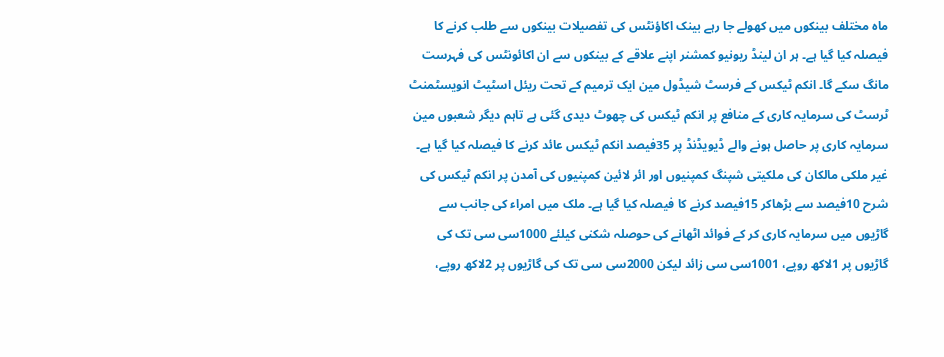ماہ مختلف بینکوں میں کھولے جا رہے بینک اکاؤنٹس کی تفصیلات بینکوں سے طلب کرنے کا فیصلہ کیا گیا ہے۔ ہر ان لینڈ ریونیو کمشنر اپنے علاقے کے بینکوں سے ان اکائونٹس کی فہرست مانگ سکے گا۔ انکم ٹیکس کے فرسٹ شیڈول مین ایک ترمیم کے تحت ریئل اسٹیٹ انویسٹمنٹ ٹرسٹ کی سرمایہ کاری کے منافع پر انکم ٹیکس کی چھوٹ دیدی گئی ہے تاہم دیگر شعبوں مین سرمایہ کاری پر حاصل ہونے والے ڈیویڈنڈ پر 35فیصد انکم ٹیکس عائد کرنے کا فیصلہ کیا گیا ہے۔ غیر ملکی مالکان کی ملکیتی شپنگ کمپنیوں اور ائر لائین کمپنیوں کی آمدن پر انکم ٹیکس کی شرح 10فیصد سے بڑھاکر 15فیصد کرنے کا فیصلہ کیا گیا ہے۔ ملک میں امراء کی جانب سے گاڑیوں میں سرمایہ کاری کر کے فوائد اٹھانے کی حوصلہ شکنی کیلئے 1000سی سی تک کی گاڑیوں پر 1لاکھ روپے، 1001سی سی زائد لیکن 2000سی سی تک کی گاڑیوں پر 2لاکھ روپے،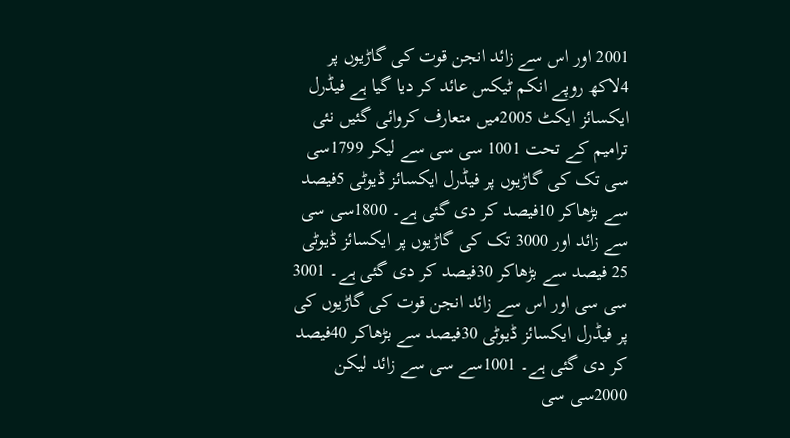2001 اور اس سے زائد انجن قوت کی گاڑیوں پر 4لاکھ روپے انکم ٹیکس عائد کر دیا گیا ہے فیڈرل ایکسائز ایکٹ 2005میں متعارف کروائی گئیں نئی ترامیم کے تحت 1001 سی سی سے لیکر 1799سی سی تک کی گاڑیوں پر فیڈرل ایکسائز ڈیوٹی 5فیصد سے بڑھاکر 10فیصد کر دی گئی ہے۔ 1800سی سی سے زائد اور 3000 تک کی گاڑیوں پر ایکسائز ڈیوٹی 25 فیصد سے بڑھاکر 30فیصد کر دی گئی ہے۔ 3001 سی سی اور اس سے زائد انجن قوت کی گاڑیوں کی پر فیڈرل ایکسائز ڈیوٹی 30فیصد سے بڑھاکر 40فیصد کر دی گئی ہے۔ 1001سے سی سے زائد لیکن 2000سی سی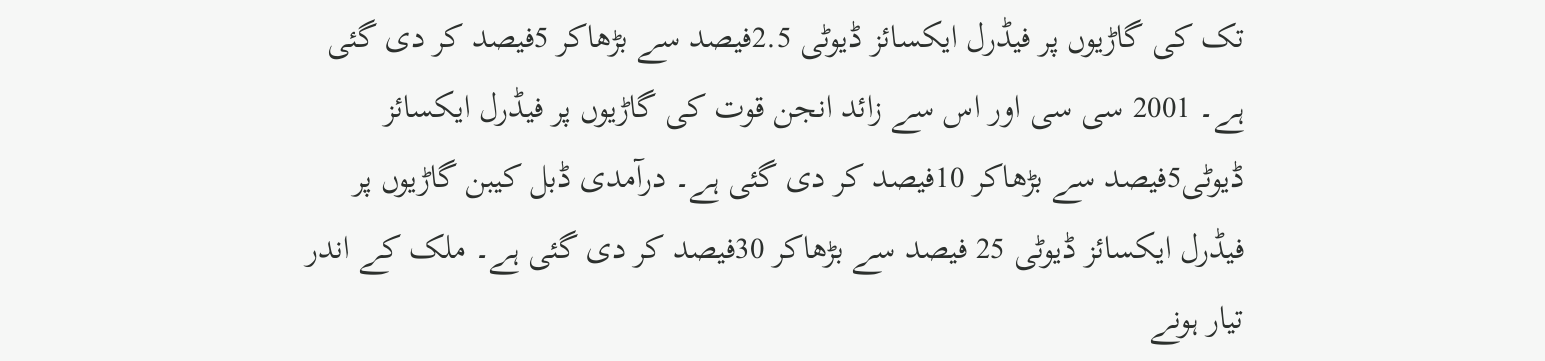تک کی گاڑیوں پر فیڈرل ایکسائز ڈیوٹی 2.5فیصد سے بڑھاکر 5فیصد کر دی گئی ہے۔ 2001 سی سی اور اس سے زائد انجن قوت کی گاڑیوں پر فیڈرل ایکسائز ڈیوٹی5فیصد سے بڑھاکر 10فیصد کر دی گئی ہے۔ درآمدی ڈبل کیبن گاڑیوں پر فیڈرل ایکسائز ڈیوٹی 25 فیصد سے بڑھاکر 30فیصد کر دی گئی ہے۔ ملک کے اندر تیار ہونے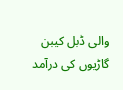والی ڈبل کیبن گاڑیوں کی درآمد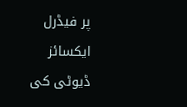پر فیڈرل ایکسائز ڈیوٹی کی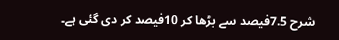شرح 7.5فیصد سے بڑھا کر 10فیصد کر دی گئی ہے۔